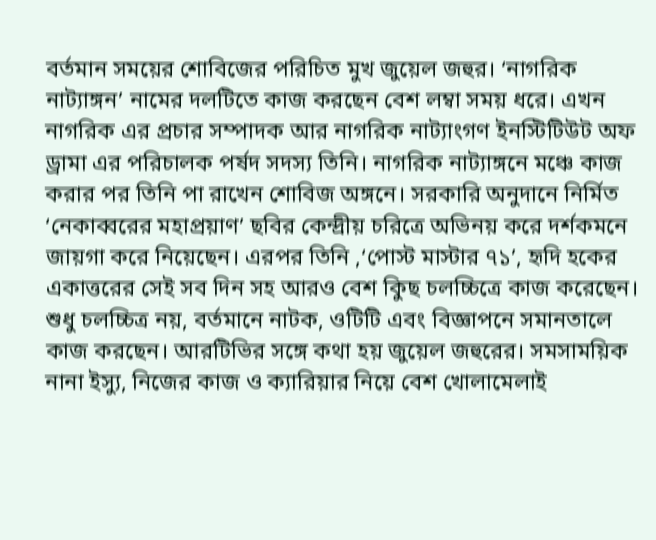বর্তমান সময়ের শোবিজের পরিচিত মুখ জুয়েল জহুর। ‘নাগরিক নাট্যাঙ্গন’ নামের দলটিতে কাজ করছেন বেশ লম্বা সময় ধরে। এখন নাগরিক এর প্রচার সম্পাদক আর নাগরিক নাট্যাংগণ ইনস্টিটিউট অফ ড্রামা এর পরিচালক পর্ষদ সদস্য তিনি। নাগরিক নাট্যাঙ্গনে মঞ্চে কাজ করার পর তিনি পা রাখেন শোবিজ অঙ্গনে। সরকারি অনুদানে নির্মিত ‘নেকাব্বরের মহাপ্রয়াণ’ ছবির কেন্দ্রীয় চরিত্রে অভিনয় করে দর্শকমনে জায়গা করে নিয়েছেন। এরপর তিনি ,‘পোস্ট মাস্টার ৭১’, হৃদি হকের একাত্তরের সেই সব দিন সহ আরও বেশ কিুছ চলচ্চিত্রে কাজ করেছেন।
শুধু চলচ্চিত্র নয়, বর্তমানে নাটক, ওটিটি এবং বিজ্ঞাপনে সমানতালে কাজ করছেন। আরটিভির সঙ্গে কথা হয় জুয়েল জহুরের। সমসাময়িক নানা ইস্যু, নিজের কাজ ও ক্যারিয়ার নিয়ে বেশ খোলামেলাই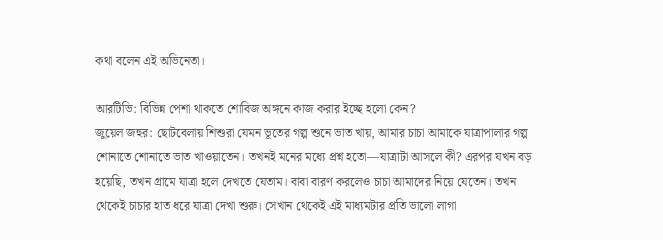কথা বলেন এই অভিনেতা।

আরটিভি: বিভিন্ন পেশা থাকতে শোবিজ অঙ্গনে কাজ করার ইচ্ছে হলো কেন?
জুয়েল জহুর: ছোটবেলায় শিশুরা যেমন ভূতের গল্প শুনে ভাত খায়, আমার চাচা আমাকে যাত্রাপালার গল্প শোনাতে শোনাতে ভাত খাওয়াতেন। তখনই মনের মধ্যে প্রশ্ন হতো—যাত্রাটা আসলে কী? এরপর যখন বড় হয়েছি, তখন গ্রামে যাত্রা হলে দেখতে যেতাম। বাবা বারণ করলেও চাচা আমাদের নিয়ে যেতেন। তখন থেকেই চাচার হাত ধরে যাত্রা দেখা শুরু। সেখান থেকেই এই মাধ্যমটার প্রতি ভালো লাগা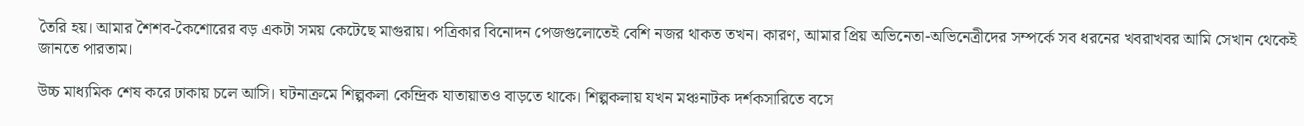তৈরি হয়। আমার শৈশব-কৈশোরের বড় একটা সময় কেটেছে মাগুরায়। পত্রিকার বিনোদন পেজগুলোতেই বেশি নজর থাকত তখন। কারণ, আমার প্রিয় অভিনেতা-অভিনেত্রীদের সম্পর্কে সব ধরনের খবরাখবর আমি সেখান থেকেই জানতে পারতাম।

উচ্চ মাধ্যমিক শেষ করে ঢাকায় চলে আসি। ঘটনাক্রমে শিল্পকলা কেন্দ্রিক যাতায়াতও বাড়তে থাকে। শিল্পকলায় যখন মঞ্চনাটক দর্শকসারিতে বসে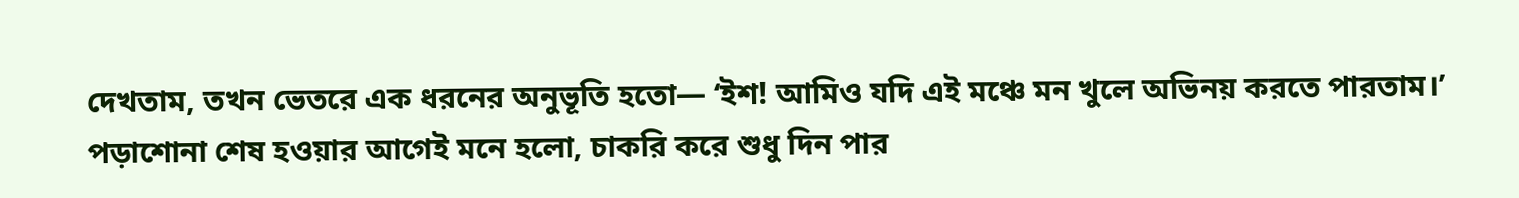দেখতাম, তখন ভেতরে এক ধরনের অনুভূতি হতো— ‘ইশ! আমিও যদি এই মঞ্চে মন খুলে অভিনয় করতে পারতাম।’
পড়াশোনা শেষ হওয়ার আগেই মনে হলো, চাকরি করে শুধু দিন পার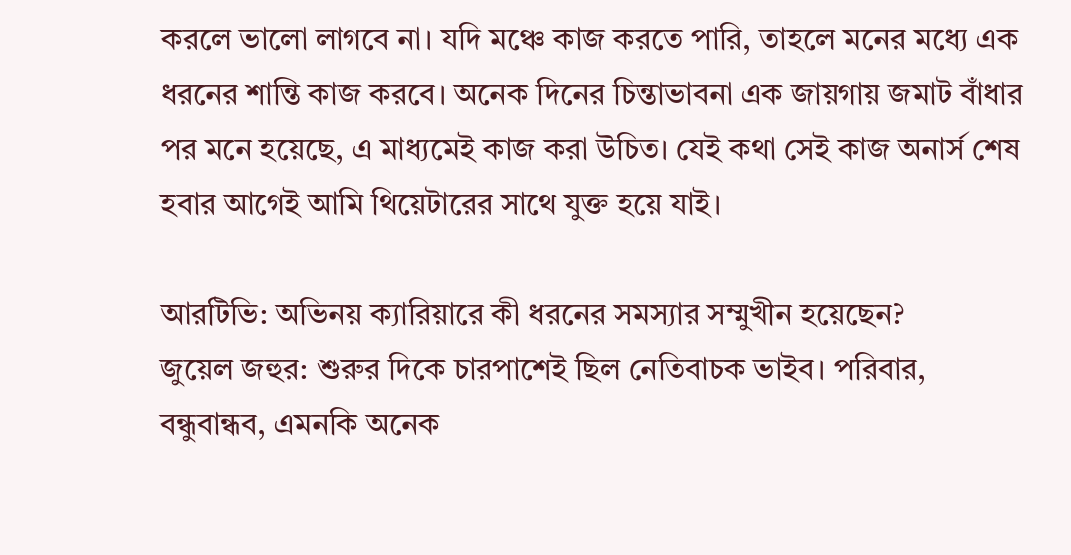করলে ভালো লাগবে না। যদি মঞ্চে কাজ করতে পারি, তাহলে মনের মধ্যে এক ধরনের শান্তি কাজ করবে। অনেক দিনের চিন্তাভাবনা এক জায়গায় জমাট বাঁধার পর মনে হয়েছে, এ মাধ্যমেই কাজ করা উচিত। যেই কথা সেই কাজ অনার্স শেষ হবার আগেই আমি থিয়েটারের সাথে যুক্ত হয়ে যাই।

আরটিভি: অভিনয় ক্যারিয়ারে কী ধরনের সমস্যার সম্মুখীন হয়েছেন?
জুয়েল জহুর: শুরুর দিকে চারপাশেই ছিল নেতিবাচক ভাইব। পরিবার, বন্ধুবান্ধব, এমনকি অনেক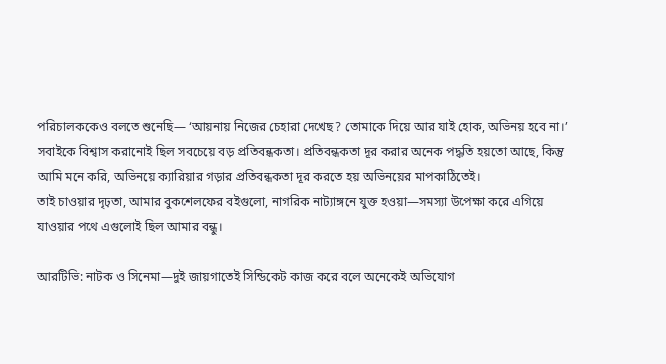পরিচালককেও বলতে শুনেছি— ‘আয়নায় নিজের চেহারা দেখেছ? তোমাকে দিয়ে আর যাই হোক, অভিনয় হবে না।’
সবাইকে বিশ্বাস করানোই ছিল সবচেয়ে বড় প্রতিবন্ধকতা। প্রতিবন্ধকতা দূর করার অনেক পদ্ধতি হয়তো আছে, কিন্তু আমি মনে করি, অভিনয়ে ক্যারিয়ার গড়ার প্রতিবন্ধকতা দূর করতে হয় অভিনয়ের মাপকাঠিতেই।
তাই চাওয়ার দৃঢ়তা, আমার বুকশেলফের বইগুলো, নাগরিক নাট্যাঙ্গনে যুক্ত হওয়া—সমস্যা উপেক্ষা করে এগিয়ে যাওয়ার পথে এগুলোই ছিল আমার বন্ধু।

আরটিভি: নাটক ও সিনেমা—দুই জায়গাতেই সিন্ডিকেট কাজ করে বলে অনেকেই অভিযোগ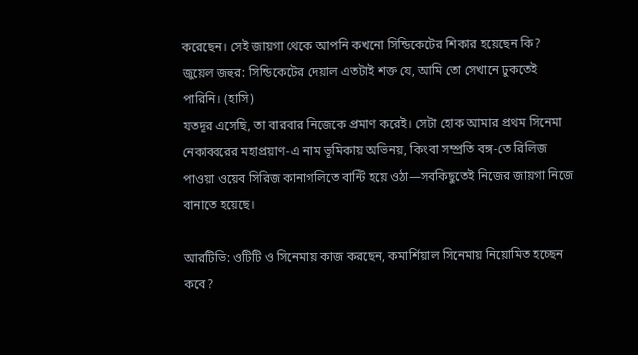করেছেন। সেই জায়গা থেকে আপনি কখনো সিন্ডিকেটের শিকার হয়েছেন কি?
জুয়েল জহুর: সিন্ডিকেটের দেয়াল এতটাই শক্ত যে, আমি তো সেখানে ঢুকতেই পারিনি। (হাসি)
যতদূর এসেছি, তা বারবার নিজেকে প্রমাণ করেই। সেটা হোক আমার প্রথম সিনেমা নেকাব্বরের মহাপ্রয়াণ-এ নাম ভূমিকায় অভিনয়, কিংবা সম্প্রতি বঙ্গ-তে রিলিজ পাওয়া ওয়েব সিরিজ কানাগলিতে বান্টি হয়ে ওঠা—সবকিছুতেই নিজের জায়গা নিজে বানাতে হয়েছে।

আরটিভি: ওটিটি ও সিনেমায় কাজ করছেন, কমার্শিয়াল সিনেমায় নিয়োমিত হচ্ছেন কবে?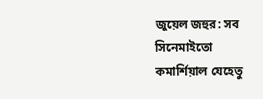জুয়েল জহুর: সব সিনেমাইতো কমার্শিয়াল যেহেতু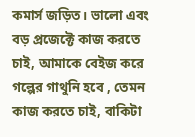কমার্স জড়িত। ভালো এবং বড় প্রজেক্টে কাজ করতে চাই, আমাকে বেইজ করে গল্পের গাথুনি হবে , তেমন কাজ করতে চাই, বাকিটা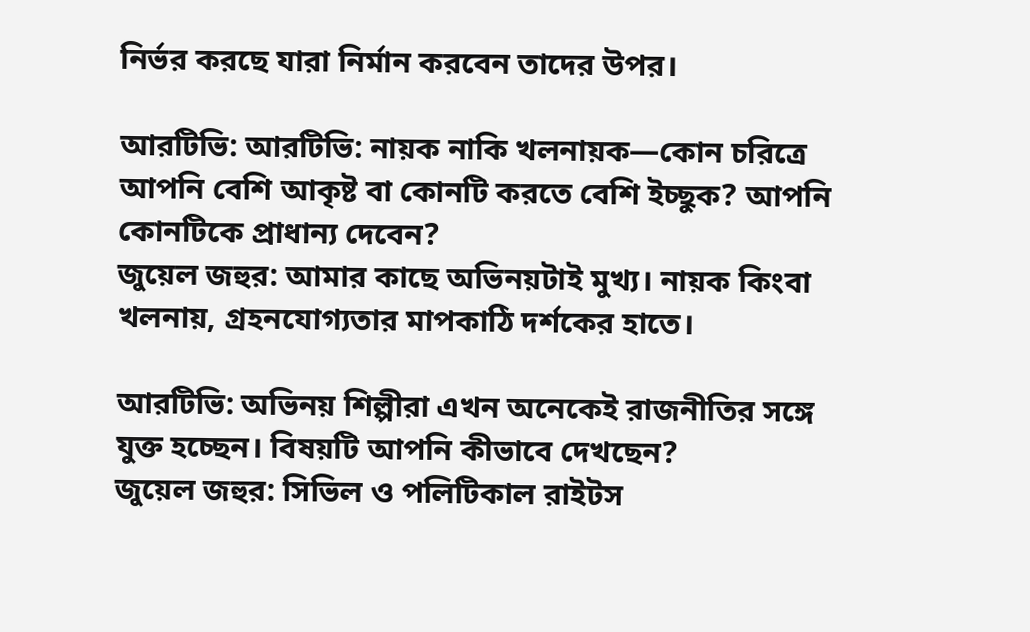নির্ভর করছে যারা নির্মান করবেন তাদের উপর।

আরটিভি: আরটিভি: নায়ক নাকি খলনায়ক—কোন চরিত্রে আপনি বেশি আকৃষ্ট বা কোনটি করতে বেশি ইচ্ছুক? আপনি কোনটিকে প্রাধান্য দেবেন?
জুয়েল জহুর: আমার কাছে অভিনয়টাই মুখ্য। নায়ক কিংবা খলনায়, গ্রহনযোগ্যতার মাপকাঠি দর্শকের হাতে।

আরটিভি: অভিনয় শিল্পীরা এখন অনেকেই রাজনীতির সঙ্গে যুক্ত হচ্ছেন। বিষয়টি আপনি কীভাবে দেখছেন?
জুয়েল জহুর: সিভিল ও পলিটিকাল রাইটস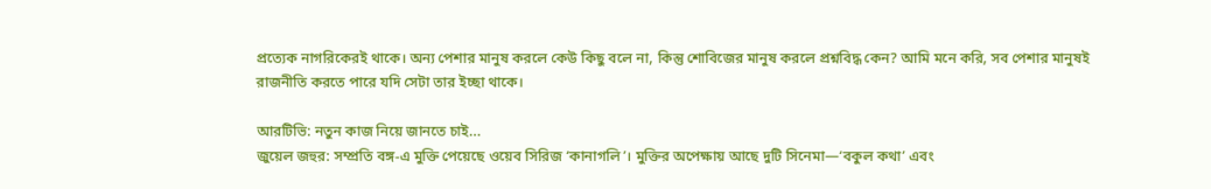প্রত্যেক নাগরিকেরই থাকে। অন্য পেশার মানুষ করলে কেউ কিছু বলে না, কিন্তু শোবিজের মানুষ করলে প্রশ্নবিদ্ধ কেন? আমি মনে করি, সব পেশার মানুষই রাজনীতি করতে পারে যদি সেটা তার ইচ্ছা থাকে।

আরটিভি: নতুন কাজ নিয়ে জানতে চাই...
জুয়েল জহুর: সম্প্রতি বঙ্গ-এ মুক্তি পেয়েছে ওয়েব সিরিজ ‘কানাগলি’। মুক্তির অপেক্ষায় আছে দুটি সিনেমা—‘বকুল কথা’ এবং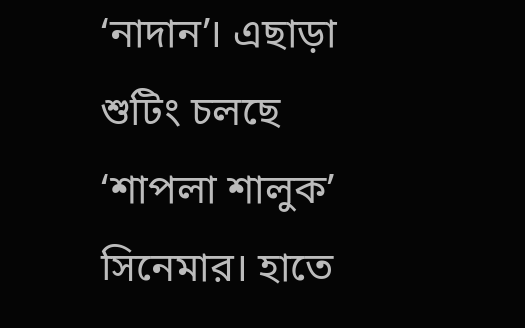‘নাদান’। এছাড়া শুটিং চলছে ‘শাপলা শালুক’ সিনেমার। হাতে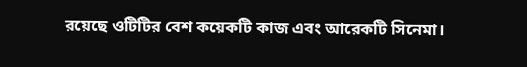রয়েছে ওটিটির বেশ কয়েকটি কাজ এবং আরেকটি সিনেমা।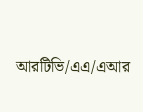আরটিভি/এএ/এআর